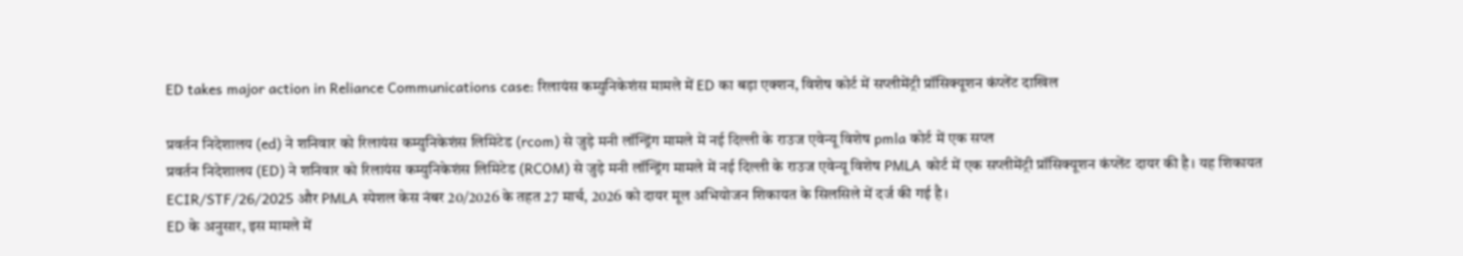ED takes major action in Reliance Communications case: रिलायंस कम्युनिकेशंस मामले में ED का बड़ा एक्शन, विशेष कोर्ट में सप्लीमेंट्री प्रॉसिक्यूशन कंप्लेंट दाखिल

प्रवर्तन निदेशालय (ed) ने शनिवार को रिलायंस कम्युनिकेशंस लिमिटेड (rcom) से जुड़े मनी लॉन्ड्रिंग मामले में नई दिल्ली के राउज एवेन्यू विशेष pmla कोर्ट में एक सप्ल
प्रवर्तन निदेशालय (ED) ने शनिवार को रिलायंस कम्युनिकेशंस लिमिटेड (RCOM) से जुड़े मनी लॉन्ड्रिंग मामले में नई दिल्ली के राउज एवेन्यू विशेष PMLA कोर्ट में एक सप्लीमेंट्री प्रॉसिक्यूशन कंप्लेंट दायर की है। यह शिकायत ECIR/STF/26/2025 और PMLA स्पेशल केस नंबर 20/2026 के तहत 27 मार्च, 2026 को दायर मूल अभियोजन शिकायत के सिलसिले में दर्ज की गई है।
ED के अनुसार, इस मामले में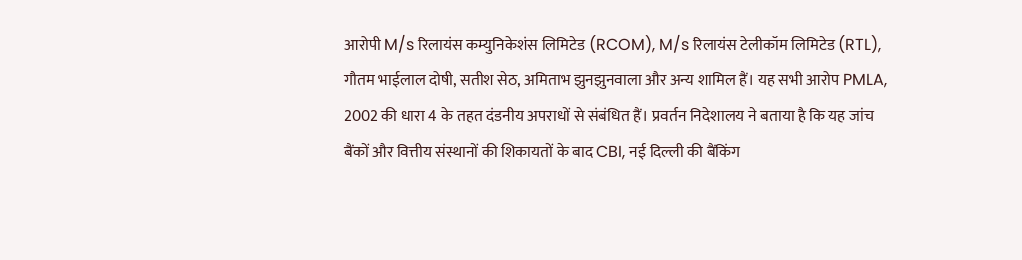आरोपी M/s रिलायंस कम्युनिकेशंस लिमिटेड (RCOM), M/s रिलायंस टेलीकॉम लिमिटेड (RTL), गौतम भाईलाल दोषी, सतीश सेठ, अमिताभ झुनझुनवाला और अन्य शामिल हैं। यह सभी आरोप PMLA, 2002 की धारा 4 के तहत दंडनीय अपराधों से संबंधित हैं। प्रवर्तन निदेशालय ने बताया है कि यह जांच बैंकों और वित्तीय संस्थानों की शिकायतों के बाद CBI, नई दिल्ली की बैंकिंग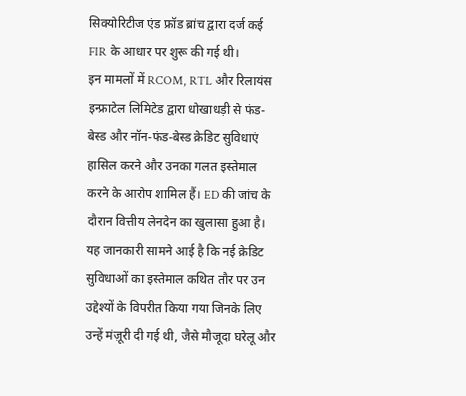सिक्योरिटीज एंड फ्रॉड ब्रांच द्वारा दर्ज कई FIR के आधार पर शुरू की गई थी।
इन मामलों में RCOM, RTL और रिलायंस इन्फ्राटेल लिमिटेड द्वारा धोखाधड़ी से फंड-बेस्ड और नॉन-फंड-बेस्ड क्रेडिट सुविधाएं हासिल करने और उनका गलत इस्तेमाल करने के आरोप शामिल हैं। ED की जांच के दौरान वित्तीय लेनदेन का खुलासा हुआ है। यह जानकारी सामने आई है कि नई क्रेडिट सुविधाओं का इस्तेमाल कथित तौर पर उन उद्देश्यों के विपरीत किया गया जिनके लिए उन्हें मंज़ूरी दी गई थी, जैसे मौजूदा घरेलू और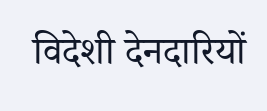विदेशी देनदारियों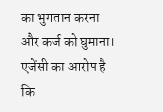का भुगतान करना और कर्ज को घुमाना।
एजेंसी का आरोप है कि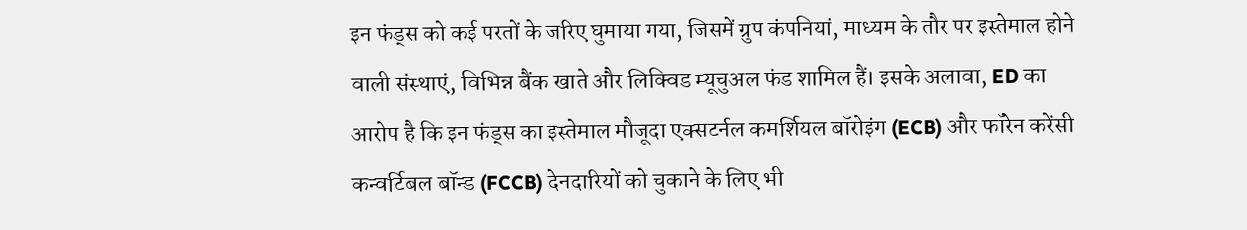इन फंड्स को कई परतों के जरिए घुमाया गया, जिसमें ग्रुप कंपनियां, माध्यम के तौर पर इस्तेमाल होने वाली संस्थाएं, विभिन्न बैंक खाते और लिक्विड म्यूचुअल फंड शामिल हैं। इसके अलावा, ED का आरोप है कि इन फंड्स का इस्तेमाल मौजूदा एक्सटर्नल कमर्शियल बॉरोइंग (ECB) और फॉरेन करेंसी कन्वर्टिबल बॉन्ड (FCCB) देनदारियों को चुकाने के लिए भी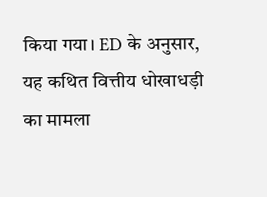किया गया। ED के अनुसार, यह कथित वित्तीय धोखाधड़ी का मामला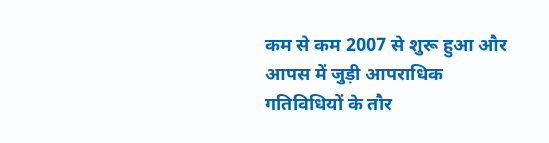कम से कम 2007 से शुरू हुआ और आपस में जुड़ी आपराधिक गतिविधियों के तौर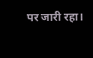पर जारी रहा।